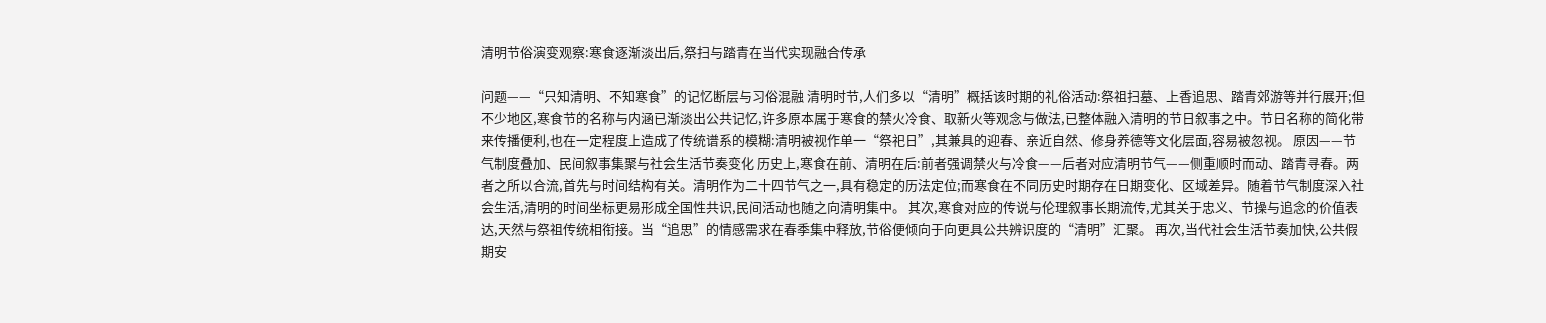清明节俗演变观察:寒食逐渐淡出后,祭扫与踏青在当代实现融合传承

问题——“只知清明、不知寒食”的记忆断层与习俗混融 清明时节,人们多以“清明”概括该时期的礼俗活动:祭祖扫墓、上香追思、踏青郊游等并行展开;但不少地区,寒食节的名称与内涵已渐淡出公共记忆,许多原本属于寒食的禁火冷食、取新火等观念与做法,已整体融入清明的节日叙事之中。节日名称的简化带来传播便利,也在一定程度上造成了传统谱系的模糊:清明被视作单一“祭祀日”,其兼具的迎春、亲近自然、修身养德等文化层面,容易被忽视。 原因——节气制度叠加、民间叙事集聚与社会生活节奏变化 历史上,寒食在前、清明在后:前者强调禁火与冷食——后者对应清明节气——侧重顺时而动、踏青寻春。两者之所以合流,首先与时间结构有关。清明作为二十四节气之一,具有稳定的历法定位;而寒食在不同历史时期存在日期变化、区域差异。随着节气制度深入社会生活,清明的时间坐标更易形成全国性共识,民间活动也随之向清明集中。 其次,寒食对应的传说与伦理叙事长期流传,尤其关于忠义、节操与追念的价值表达,天然与祭祖传统相衔接。当“追思”的情感需求在春季集中释放,节俗便倾向于向更具公共辨识度的“清明”汇聚。 再次,当代社会生活节奏加快,公共假期安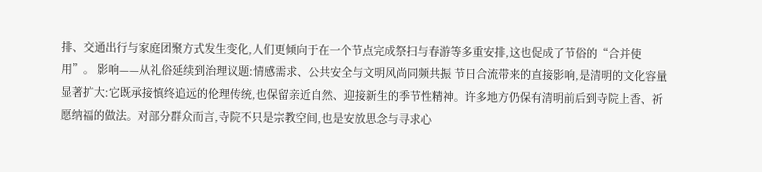排、交通出行与家庭团聚方式发生变化,人们更倾向于在一个节点完成祭扫与春游等多重安排,这也促成了节俗的“合并使用”。 影响——从礼俗延续到治理议题:情感需求、公共安全与文明风尚同频共振 节日合流带来的直接影响,是清明的文化容量显著扩大:它既承接慎终追远的伦理传统,也保留亲近自然、迎接新生的季节性精神。许多地方仍保有清明前后到寺院上香、祈愿纳福的做法。对部分群众而言,寺院不只是宗教空间,也是安放思念与寻求心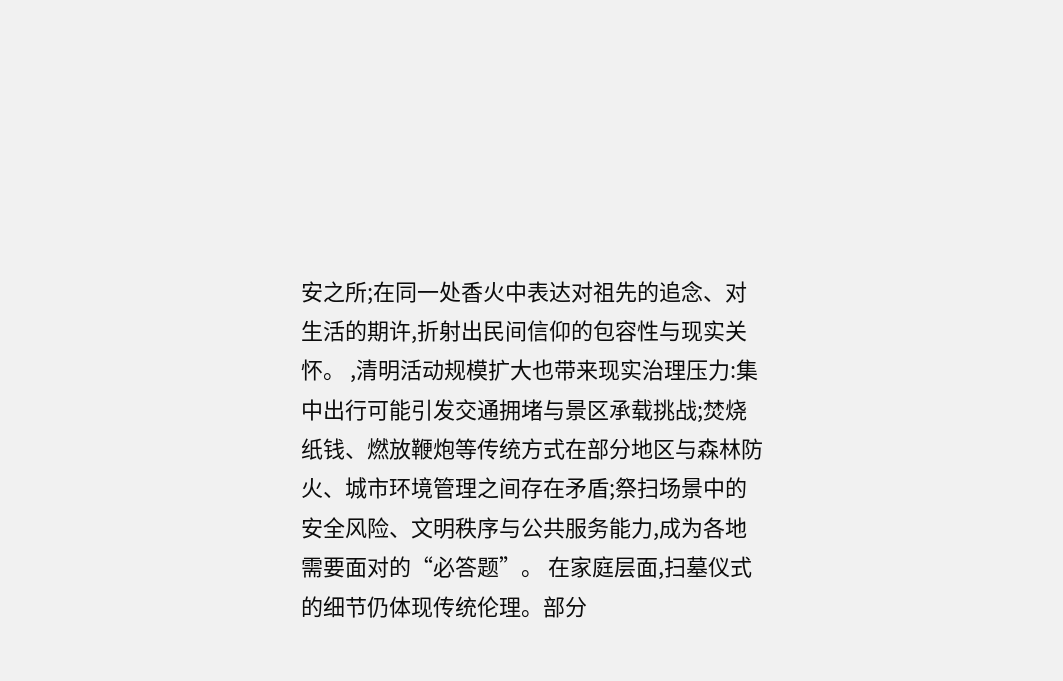安之所;在同一处香火中表达对祖先的追念、对生活的期许,折射出民间信仰的包容性与现实关怀。 ,清明活动规模扩大也带来现实治理压力:集中出行可能引发交通拥堵与景区承载挑战;焚烧纸钱、燃放鞭炮等传统方式在部分地区与森林防火、城市环境管理之间存在矛盾;祭扫场景中的安全风险、文明秩序与公共服务能力,成为各地需要面对的“必答题”。 在家庭层面,扫墓仪式的细节仍体现传统伦理。部分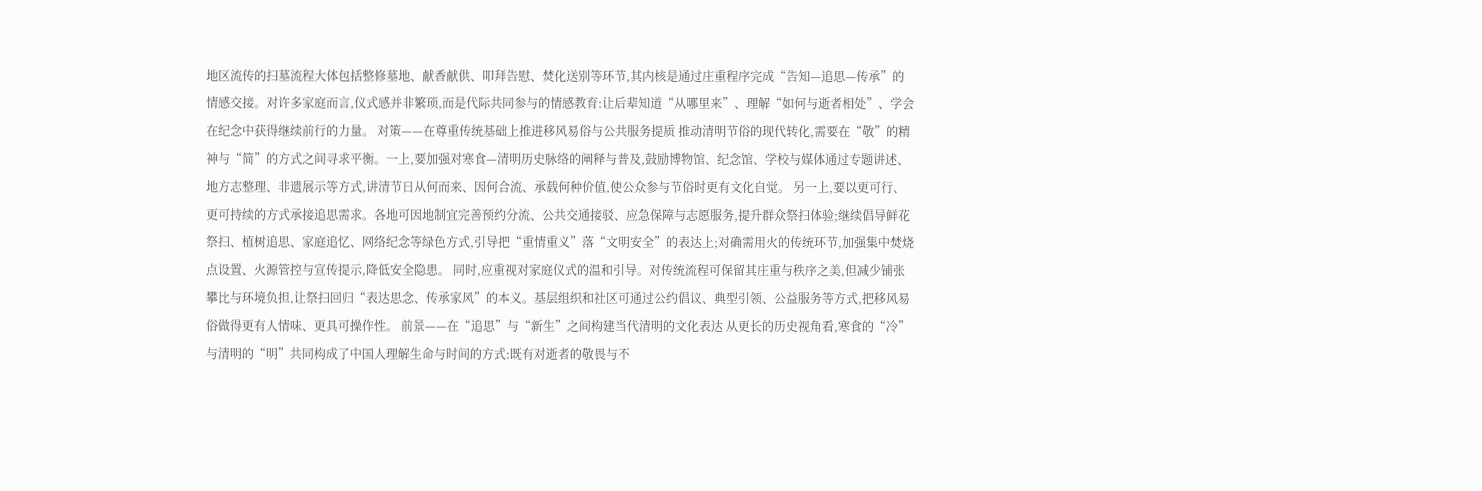地区流传的扫墓流程大体包括整修墓地、献香献供、叩拜告慰、焚化送别等环节,其内核是通过庄重程序完成“告知—追思—传承”的情感交接。对许多家庭而言,仪式感并非繁琐,而是代际共同参与的情感教育:让后辈知道“从哪里来”、理解“如何与逝者相处”、学会在纪念中获得继续前行的力量。 对策——在尊重传统基础上推进移风易俗与公共服务提质 推动清明节俗的现代转化,需要在“敬”的精神与“简”的方式之间寻求平衡。一上,要加强对寒食—清明历史脉络的阐释与普及,鼓励博物馆、纪念馆、学校与媒体通过专题讲述、地方志整理、非遗展示等方式,讲清节日从何而来、因何合流、承载何种价值,使公众参与节俗时更有文化自觉。 另一上,要以更可行、更可持续的方式承接追思需求。各地可因地制宜完善预约分流、公共交通接驳、应急保障与志愿服务,提升群众祭扫体验;继续倡导鲜花祭扫、植树追思、家庭追忆、网络纪念等绿色方式,引导把“重情重义”落“文明安全”的表达上;对确需用火的传统环节,加强集中焚烧点设置、火源管控与宣传提示,降低安全隐患。 同时,应重视对家庭仪式的温和引导。对传统流程可保留其庄重与秩序之美,但减少铺张攀比与环境负担,让祭扫回归“表达思念、传承家风”的本义。基层组织和社区可通过公约倡议、典型引领、公益服务等方式,把移风易俗做得更有人情味、更具可操作性。 前景——在“追思”与“新生”之间构建当代清明的文化表达 从更长的历史视角看,寒食的“冷”与清明的“明”共同构成了中国人理解生命与时间的方式:既有对逝者的敬畏与不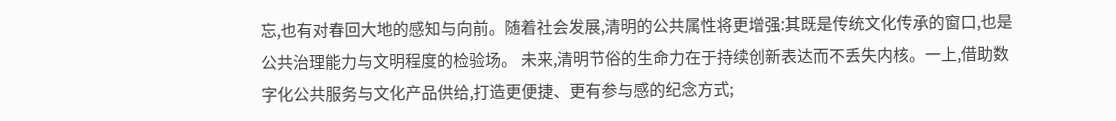忘,也有对春回大地的感知与向前。随着社会发展,清明的公共属性将更增强:其既是传统文化传承的窗口,也是公共治理能力与文明程度的检验场。 未来,清明节俗的生命力在于持续创新表达而不丢失内核。一上,借助数字化公共服务与文化产品供给,打造更便捷、更有参与感的纪念方式;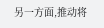另一方面,推动将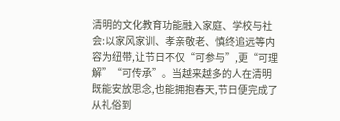清明的文化教育功能融入家庭、学校与社会:以家风家训、孝亲敬老、慎终追远等内容为纽带,让节日不仅“可参与”,更“可理解”“可传承”。当越来越多的人在清明既能安放思念,也能拥抱春天,节日便完成了从礼俗到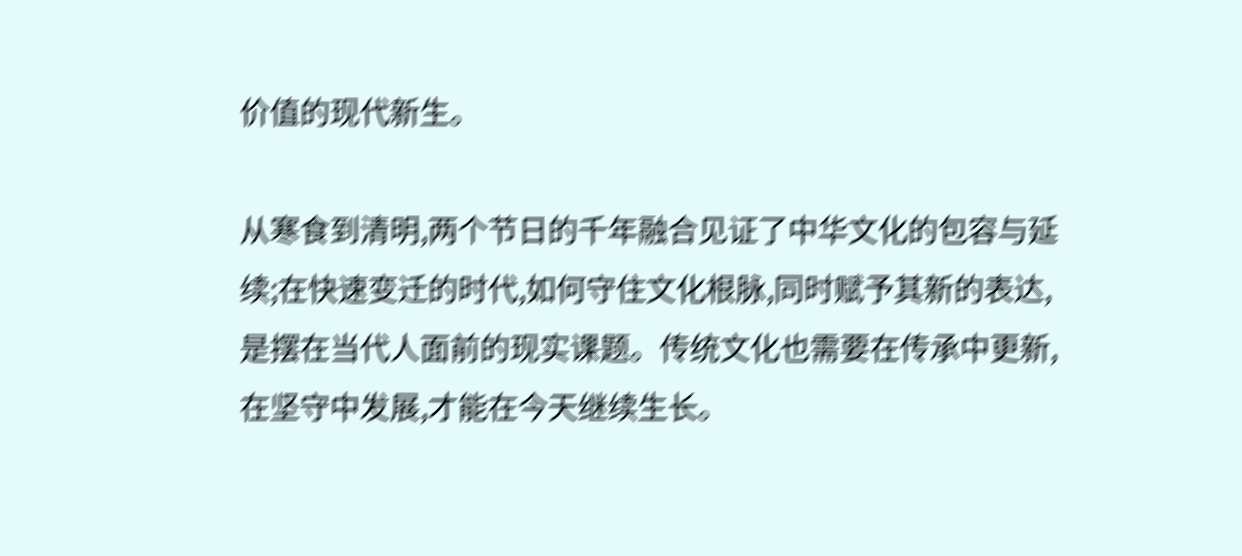价值的现代新生。

从寒食到清明,两个节日的千年融合见证了中华文化的包容与延续;在快速变迁的时代,如何守住文化根脉,同时赋予其新的表达,是摆在当代人面前的现实课题。传统文化也需要在传承中更新,在坚守中发展,才能在今天继续生长。